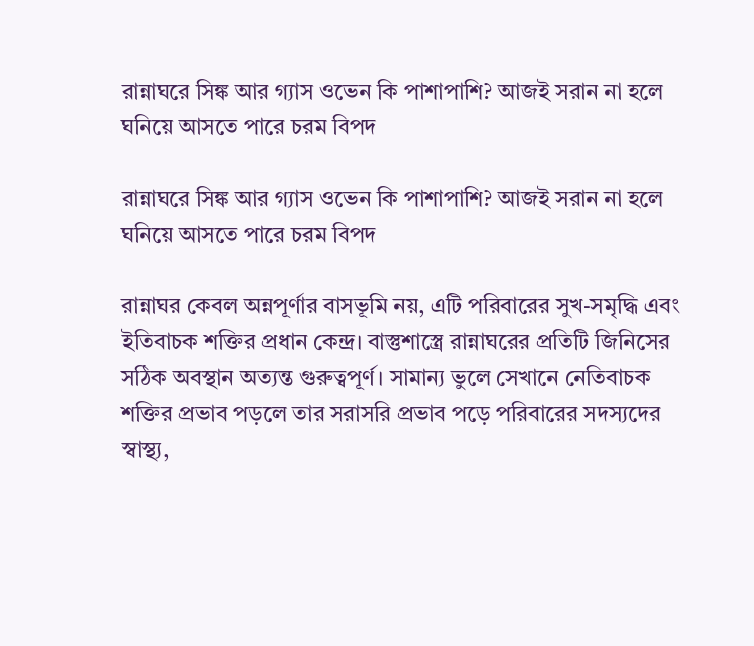রান্নাঘরে সিঙ্ক আর গ্যাস ওভেন কি পাশাপাশি? আজই সরান না হলে ঘনিয়ে আসতে পারে চরম বিপদ

রান্নাঘরে সিঙ্ক আর গ্যাস ওভেন কি পাশাপাশি? আজই সরান না হলে ঘনিয়ে আসতে পারে চরম বিপদ

রান্নাঘর কেবল অন্নপূর্ণার বাসভূমি নয়, এটি পরিবারের সুখ-সমৃদ্ধি এবং ইতিবাচক শক্তির প্রধান কেন্দ্র। বাস্তুশাস্ত্রে রান্নাঘরের প্রতিটি জিনিসের সঠিক অবস্থান অত্যন্ত গুরুত্বপূর্ণ। সামান্য ভুলে সেখানে নেতিবাচক শক্তির প্রভাব পড়লে তার সরাসরি প্রভাব পড়ে পরিবারের সদস্যদের স্বাস্থ্য,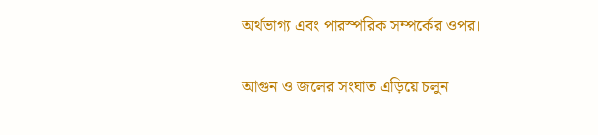অর্থভাগ্য এবং পারস্পরিক সম্পর্কের ওপর।

আগুন ও জলের সংঘাত এড়িয়ে চলুন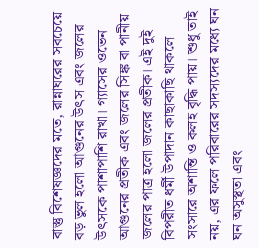বাস্তু বিশেষজ্ঞদের মতে, রান্নাঘরের সবচেয়ে বড় ভুল হলো আগুনের উৎস এবং জলের উৎসকে পাশাপাশি রাখা। গ্যাসের ওভেন আগুনের প্রতীক এবং জলের সিঙ্ক বা পানীয় জলের পাত্র হলো জলের প্রতীক। এই দুই বিপরীত ধর্মী উপাদান কাছাকাছি থাকলে সংসারে অশান্তি ও কলহ বৃদ্ধি পায়। শুধু তাই নয়, এর ফলে পরিবারের সদস্যদের মধ্যে ঘন ঘন অসুস্থতা এবং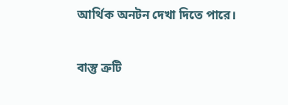আর্থিক অনটন দেখা দিতে পারে।

বাস্তু ত্রুটি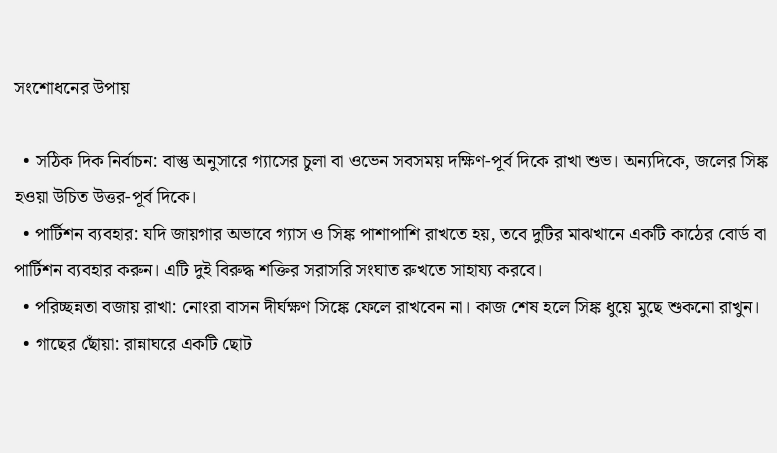সংশোধনের উপায়

  • সঠিক দিক নির্বাচন: বাস্তু অনুসারে গ্যাসের চুলা বা ওভেন সবসময় দক্ষিণ-পূর্ব দিকে রাখা শুভ। অন্যদিকে, জলের সিঙ্ক হওয়া উচিত উত্তর-পূর্ব দিকে।
  • পার্টিশন ব্যবহার: যদি জায়গার অভাবে গ্যাস ও সিঙ্ক পাশাপাশি রাখতে হয়, তবে দুটির মাঝখানে একটি কাঠের বোর্ড বা পার্টিশন ব্যবহার করুন। এটি দুই বিরুদ্ধ শক্তির সরাসরি সংঘাত রুখতে সাহায্য করবে।
  • পরিচ্ছন্নতা বজায় রাখা: নোংরা বাসন দীর্ঘক্ষণ সিঙ্কে ফেলে রাখবেন না। কাজ শেষ হলে সিঙ্ক ধুয়ে মুছে শুকনো রাখুন।
  • গাছের ছোঁয়া: রান্নাঘরে একটি ছোট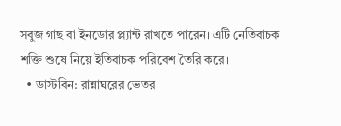সবুজ গাছ বা ইনডোর প্ল্যান্ট রাখতে পারেন। এটি নেতিবাচক শক্তি শুষে নিয়ে ইতিবাচক পরিবেশ তৈরি করে।
  • ডাস্টবিন: রান্নাঘরের ভেতর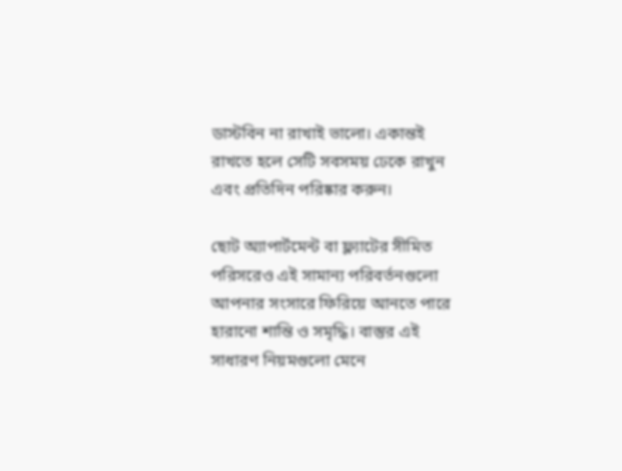ডাস্টবিন না রাখাই ভালো। একান্তই রাখতে হলে সেটি সবসময় ঢেকে রাখুন এবং প্রতিদিন পরিষ্কার করুন।

ছোট অ্যাপার্টমেন্ট বা ফ্ল্যাটের সীমিত পরিসরেও এই সামান্য পরিবর্তনগুলো আপনার সংসারে ফিরিয়ে আনতে পারে হারানো শান্তি ও সমৃদ্ধি। বাস্তুর এই সাধারণ নিয়মগুলো মেনে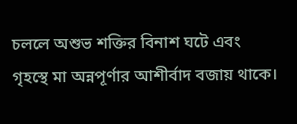চললে অশুভ শক্তির বিনাশ ঘটে এবং গৃহস্থে মা অন্নপূর্ণার আশীর্বাদ বজায় থাকে।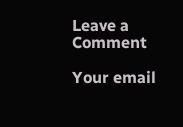Leave a Comment

Your email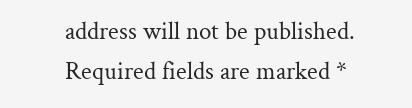address will not be published. Required fields are marked *